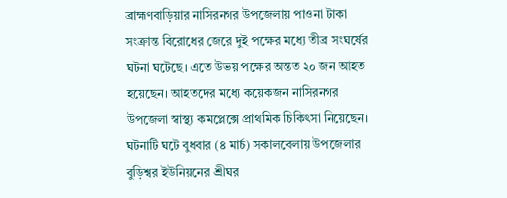ব্রাহ্মণবাড়িয়ার নাসিরনগর উপজেলায় পাওনা টাকা সংক্রান্ত বিরোধের জেরে দুই পক্ষের মধ্যে তীব্র সংঘর্ষের ঘটনা ঘটেছে। এতে উভয় পক্ষের অন্তত ২০ জন আহত হয়েছেন। আহতদের মধ্যে কয়েকজন নাসিরনগর উপজেলা স্বাস্থ্য কমপ্লেক্সে প্রাথমিক চিকিৎসা নিয়েছেন।
ঘটনাটি ঘটে বুধবার (৪ মার্চ) সকালবেলায় উপজেলার বুড়িশ্বর ইউনিয়নের শ্রীঘর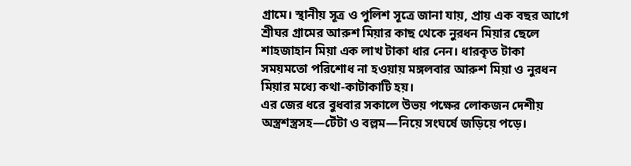গ্রামে। স্থানীয় সূত্র ও পুলিশ সূত্রে জানা যায়, প্রায় এক বছর আগে শ্রীঘর গ্রামের আরুশ মিয়ার কাছ থেকে নুরধন মিয়ার ছেলে শাহজাহান মিয়া এক লাখ টাকা ধার নেন। ধারকৃত টাকা সময়মতো পরিশোধ না হওয়ায় মঙ্গলবার আরুশ মিয়া ও নুরধন মিয়ার মধ্যে কথা-কাটাকাটি হয়।
এর জের ধরে বুধবার সকালে উভয় পক্ষের লোকজন দেশীয় অস্ত্রশস্ত্রসহ—টেঁটা ও বল্লম—নিয়ে সংঘর্ষে জড়িয়ে পড়ে।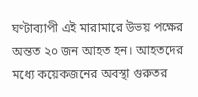ঘণ্টাব্যাপী এই মারামারে উভয় পক্ষের অন্তত ২০ জন আহত হন। আহতদের মধ্যে কয়েকজনের অবস্থা গুরুতর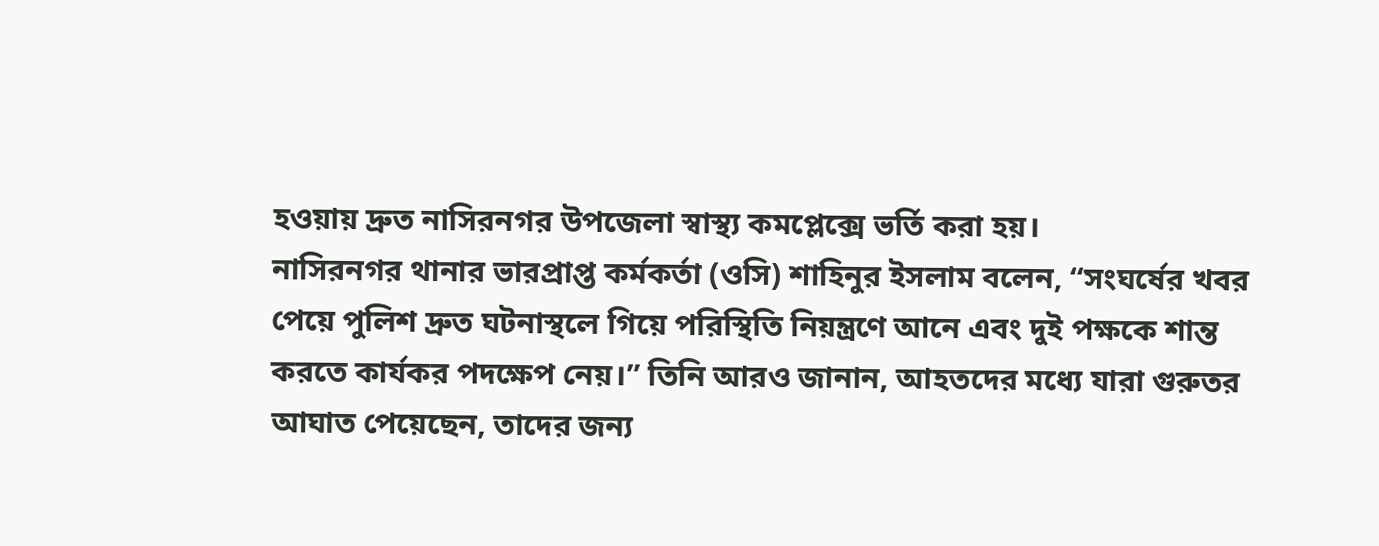হওয়ায় দ্রুত নাসিরনগর উপজেলা স্বাস্থ্য কমপ্লেক্সে ভর্তি করা হয়।
নাসিরনগর থানার ভারপ্রাপ্ত কর্মকর্তা (ওসি) শাহিনুর ইসলাম বলেন, “সংঘর্ষের খবর পেয়ে পুলিশ দ্রুত ঘটনাস্থলে গিয়ে পরিস্থিতি নিয়ন্ত্রণে আনে এবং দুই পক্ষকে শান্ত করতে কার্যকর পদক্ষেপ নেয়।” তিনি আরও জানান, আহতদের মধ্যে যারা গুরুতর আঘাত পেয়েছেন, তাদের জন্য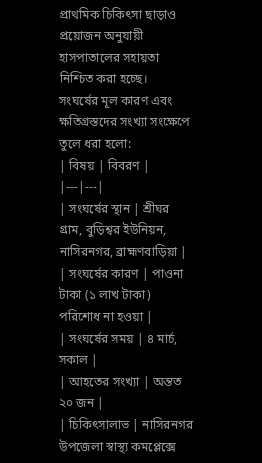প্রাথমিক চিকিৎসা ছাড়াও প্রয়োজন অনুযায়ী হাসপাতালের সহায়তা নিশ্চিত করা হচ্ছে।
সংঘর্ষের মূল কারণ এবং ক্ষতিগ্রস্তদের সংখ্যা সংক্ষেপে তুলে ধরা হলো:
| বিষয় | বিবরণ |
|---|---|
| সংঘর্ষের স্থান | শ্রীঘর গ্রাম, বুড়িশ্বর ইউনিয়ন, নাসিরনগর, ব্রাহ্মণবাড়িয়া |
| সংঘর্ষের কারণ | পাওনা টাকা (১ লাখ টাকা) পরিশোধ না হওয়া |
| সংঘর্ষের সময় | ৪ মার্চ, সকাল |
| আহতের সংখ্যা | অন্তত ২০ জন |
| চিকিৎসালাভ | নাসিরনগর উপজেলা স্বাস্থ্য কমপ্লেক্সে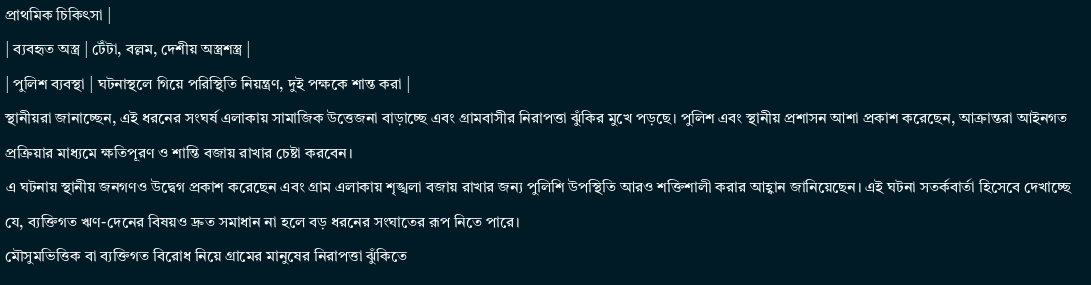প্রাথমিক চিকিৎসা |
| ব্যবহৃত অস্ত্র | টেঁটা, বল্লম, দেশীয় অস্ত্রশস্ত্র |
| পুলিশ ব্যবস্থা | ঘটনাস্থলে গিয়ে পরিস্থিতি নিয়ন্ত্রণ, দুই পক্ষকে শান্ত করা |
স্থানীয়রা জানাচ্ছেন, এই ধরনের সংঘর্ষ এলাকায় সামাজিক উত্তেজনা বাড়াচ্ছে এবং গ্রামবাসীর নিরাপত্তা ঝুঁকির মুখে পড়ছে। পুলিশ এবং স্থানীয় প্রশাসন আশা প্রকাশ করেছেন, আক্রান্তরা আইনগত প্রক্রিয়ার মাধ্যমে ক্ষতিপূরণ ও শান্তি বজায় রাখার চেষ্টা করবেন।
এ ঘটনায় স্থানীয় জনগণও উদ্বেগ প্রকাশ করেছেন এবং গ্রাম এলাকায় শৃঙ্খলা বজায় রাখার জন্য পুলিশি উপস্থিতি আরও শক্তিশালী করার আহ্বান জানিয়েছেন। এই ঘটনা সতর্কবার্তা হিসেবে দেখাচ্ছে যে, ব্যক্তিগত ঋণ-দেনের বিষয়ও দ্রুত সমাধান না হলে বড় ধরনের সংঘাতের রূপ নিতে পারে।
মৌসুমভিত্তিক বা ব্যক্তিগত বিরোধ নিয়ে গ্রামের মানুষের নিরাপত্তা ঝুঁকিতে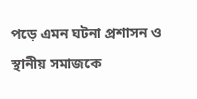পড়ে এমন ঘটনা প্রশাসন ও স্থানীয় সমাজকে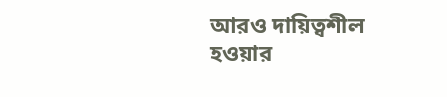আরও দায়িত্বশীল হওয়ার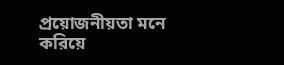প্রয়োজনীয়তা মনে করিয়ে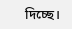দিচ্ছে।